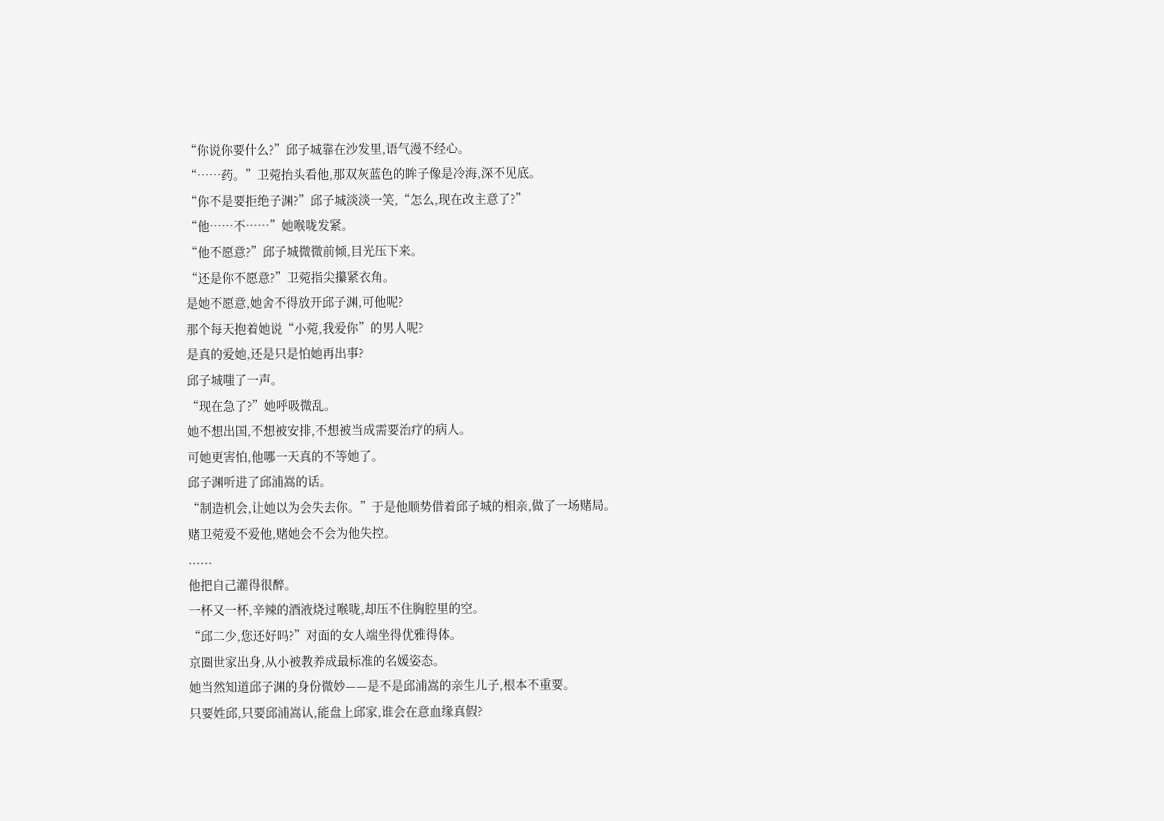“你说你要什么?”邱子城靠在沙发里,语气漫不经心。
“……药。”卫菀抬头看他,那双灰蓝色的眸子像是冷海,深不见底。
“你不是要拒绝子渊?”邱子城淡淡一笑,“怎么,现在改主意了?”
“他……不……”她喉咙发紧。
“他不愿意?”邱子城微微前倾,目光压下来。
“还是你不愿意?”卫菀指尖攥紧衣角。
是她不愿意,她舍不得放开邱子渊,可他呢?
那个每天抱着她说“小菀,我爱你”的男人呢?
是真的爱她,还是只是怕她再出事?
邱子城嗤了一声。
“现在急了?”她呼吸微乱。
她不想出国,不想被安排,不想被当成需要治疗的病人。
可她更害怕,他哪一天真的不等她了。
邱子渊听进了邱浦嵩的话。
“制造机会,让她以为会失去你。”于是他顺势借着邱子城的相亲,做了一场赌局。
赌卫菀爱不爱他,赌她会不会为他失控。
......
他把自己灌得很醉。
一杯又一杯,辛辣的酒液烧过喉咙,却压不住胸腔里的空。
“邱二少,您还好吗?”对面的女人端坐得优雅得体。
京圈世家出身,从小被教养成最标准的名媛姿态。
她当然知道邱子渊的身份微妙——是不是邱浦嵩的亲生儿子,根本不重要。
只要姓邱,只要邱浦嵩认,能盘上邱家,谁会在意血缘真假?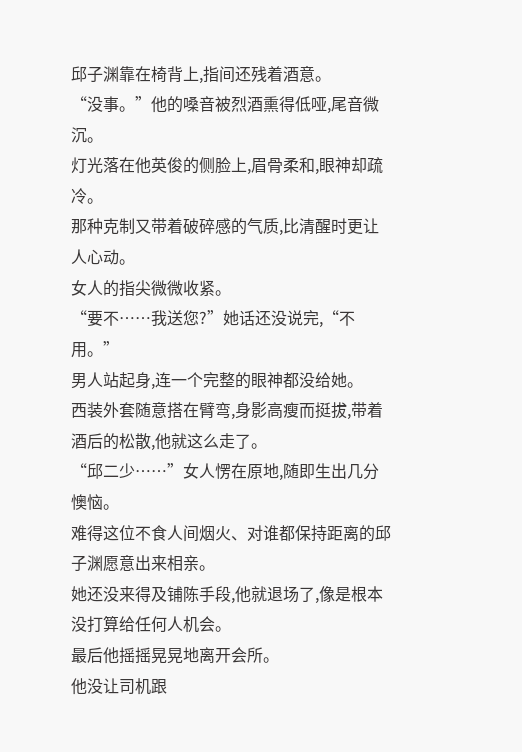邱子渊靠在椅背上,指间还残着酒意。
“没事。”他的嗓音被烈酒熏得低哑,尾音微沉。
灯光落在他英俊的侧脸上,眉骨柔和,眼神却疏冷。
那种克制又带着破碎感的气质,比清醒时更让人心动。
女人的指尖微微收紧。
“要不……我送您?”她话还没说完,“不用。”
男人站起身,连一个完整的眼神都没给她。
西装外套随意搭在臂弯,身影高瘦而挺拔,带着酒后的松散,他就这么走了。
“邱二少……”女人愣在原地,随即生出几分懊恼。
难得这位不食人间烟火、对谁都保持距离的邱子渊愿意出来相亲。
她还没来得及铺陈手段,他就退场了,像是根本没打算给任何人机会。
最后他摇摇晃晃地离开会所。
他没让司机跟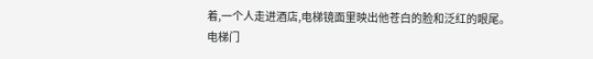着,一个人走进酒店,电梯镜面里映出他苍白的脸和泛红的眼尾。
电梯门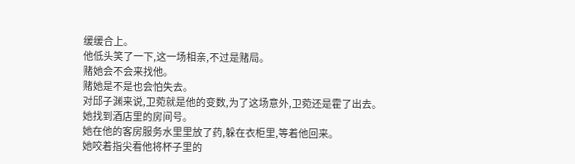缓缓合上。
他低头笑了一下,这一场相亲,不过是赌局。
赌她会不会来找他。
赌她是不是也会怕失去。
对邱子渊来说,卫菀就是他的变数,为了这场意外,卫菀还是霍了出去。
她找到酒店里的房间号。
她在他的客房服务水里里放了药,躲在衣柜里,等着他回来。
她咬着指尖看他将杯子里的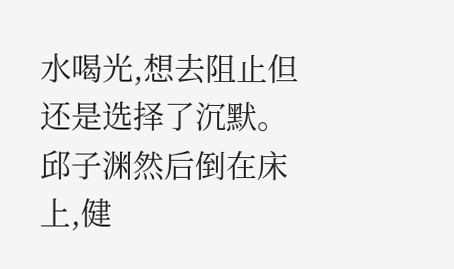水喝光,想去阻止但还是选择了沉默。
邱子渊然后倒在床上,健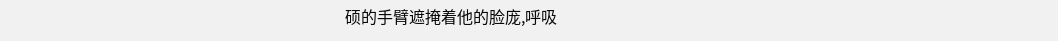硕的手臂遮掩着他的脸庞,呼吸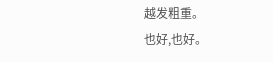越发粗重。
也好,也好。